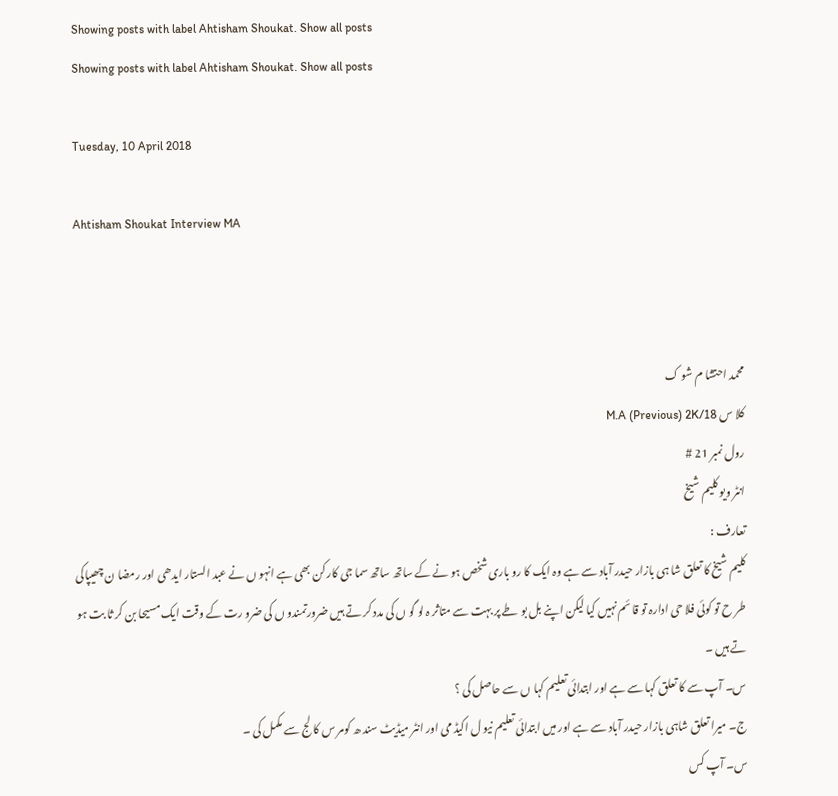Showing posts with label Ahtisham Shoukat. Show all posts
Showing posts with label Ahtisham Shoukat. Show all posts

Tuesday, 10 April 2018

Ahtisham Shoukat Interview MA



محمد احتشا م شو ک
کلا س M.A (Previous) 2K/18
رول نمبر 21 #
انٹر ویو کلیم شیخ
تعارف :
کلیم شیخ کا تعلق شا ہی بازار حیدر آباد سے ہے وہ ایک کا رو باری شخص ہو نے کے ساتھ ساتھ سما جی کار کن بھی ہے انہو ں نے عبد الستار ایدھی اور رمضا ن چھیپاکی طر ح تو کوئی فلا حی ادارہ تو قا ئم نہیں کیا لیکن اپنے بل بو طے پر بہت سے متاثر ہ لو گو ں کی مدد کر تے ہیں ضرورتمندو ں کی ضرو رت کے وقت ایک مسیحا بن کر ثا بت ہو تے ہیں ۔
س۔ آپ سے کا تعلق کہا سے ہے اور ابتدائی تعلیم کہا ں سے حاصل کی ؟
ج۔ میرا تعلق شاہی بازار حیدر آباد سے ہے اور میں ابتدائی تعلیم نیو ل اکیڈ می اور انٹر میڈیٹ سند ھ کومر س کا لج سے مکمل کی ۔
س۔ آپ کس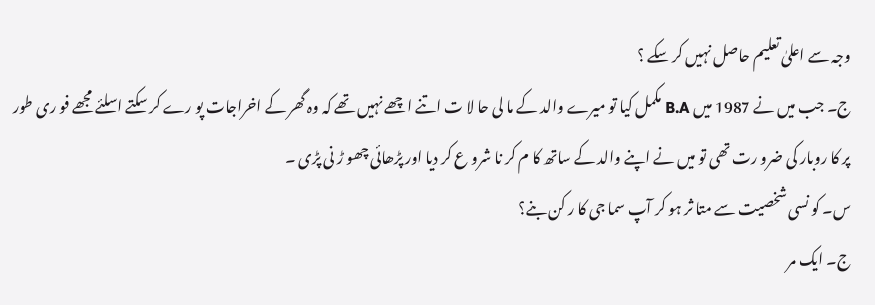وجہ سے اعلیٰ تعلیم حاصل نہیں کر سکے ؟
ج۔ جب میں نے 1987 میں B.A مکمل کیا تو میرے والد کے ما لی حا لا ت اتنے اچھے نہیں تھے کہ وہ گھر کے اخراجات پو رے کر سکتے اسلئے مجھے فو ری طور پر کا روبار کی ضرو رت تھی تو میں نے اپنے والد کے ساتھ کا م کر نا شرو ع کر دیا اور پڑھائی چھو ڑ نی پڑی ۔
س۔ کو نسی شخصیت سے متا ثر ہو کر آپ سما جی کا ر کن بنے؟
ج۔ ایک مر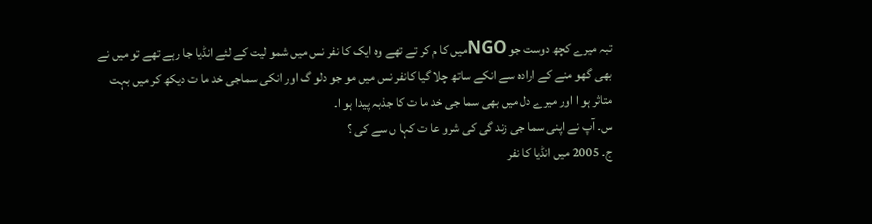تبہ میرے کچھ دوست جو NGOمیں کا م کر تے تھے وہ ایک کا نفر نس میں شمو لیت کے لئے انڈیا جا رہے تھے تو میں نے بھی گھو منے کے ارادہ سے انکے ساتھ چلا گیا کانفر نس میں مو جو دلو گ اور انکی سماجی خد ما ت دیکھ کر میں بہت متاثر ہو ا اور میرے دل میں بھی سما جی خد ما ت کا جذبہ پیدا ہو ا۔
س۔ آپ نے اپنی سما جی زند گی کی شرو عا ت کہا ں سے کی ؟
ج۔ 2005 میں انڈیا کا نفر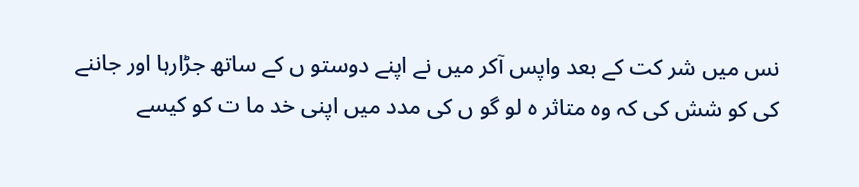نس میں شر کت کے بعد واپس آکر میں نے اپنے دوستو ں کے ساتھ جڑارہا اور جاننے کی کو شش کی کہ وہ متاثر ہ لو گو ں کی مدد میں اپنی خد ما ت کو کیسے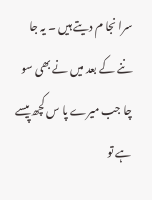سرا نجا م دیتے ہیں ۔ یہ جا ننے کے بعد میں نے بھی سو چا جب میرے پا س کچھ پیسے ہے تو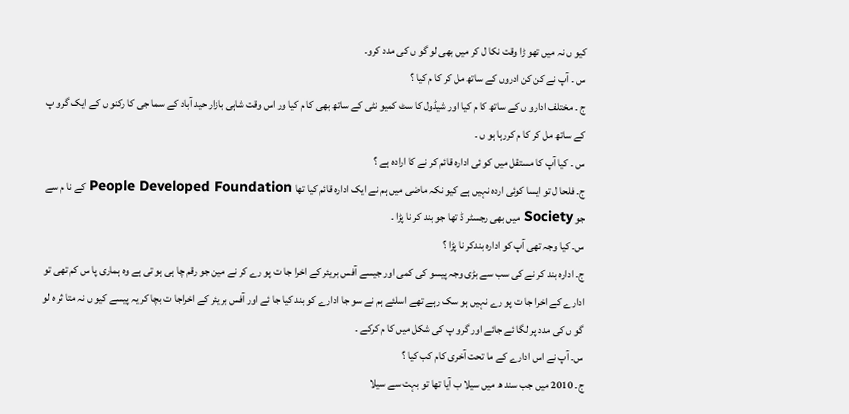کیو ں نہ میں تھو ڑا وقت نکا ل کر میں بھی لو گو ں کی مدد کرو۔
س ۔ آپ نے کن کن ادروں کے ساتھ مل کر کا م کیا ؟
ج ۔ مختلف ادارو ں کے ساتھ کا م کیا اور شیڈول کا سٹ کمیو نٹی کے ساتھ بھی کا م کیا ور اس وقت شاہی بازار حید آباد کے سما جی کا رکنو ں کے ایک گرو پ کے ساتھ مل کر کا م کررہا ہو ں ۔
س ۔ کیا آپ کا مستقل میں کو ئی ادارہ قائم کر نے کا ارادہ ہے ؟
ج۔ فلحا ل تو ایسا کوئی اردہ نہیں ہے کیو نکہ ماضی میں ہم نے ایک ادارہ قائم کیا تھا People Developed Foundation کے نا م سے جو Society میں بھی رجسٹر ڈ تھا جو بند کر نا پڑا ۔
س۔ کیا وجہ تھی آپ کو ادارہ بندکر نا پڑا ؟
ج۔ ادارہ بند کر نے کی سب سے بڑی وجہ پیسو کی کمی اور جیسے آفس بریئر کے اخرا جا ت پو رے کر نے مین جو رقم چا ہی ہو تی ہے وہ ہماری پا س کم تھی تو ادارے کے اخرا جا ت پو رے نہیں ہو سک رہے تھے اسلئے ہم نے سو جا ادارے کو بند کیا جا ئے اور آفس بریئر کے اخراجا ت بچا کر یہ پیسے کیو ں نہ متا ثر ہ لو گو ں کی مدد پر لگا ئے جائے اور گرو پ کی شکل میں کا م کرکے ۔
س۔ آپ نے اس ادارے کے ما تحت آخری کام کب کیا ؟
ج۔ 2010 میں جب سند ھ میں سیلا ب آیا تھا تو بہت سے سیلا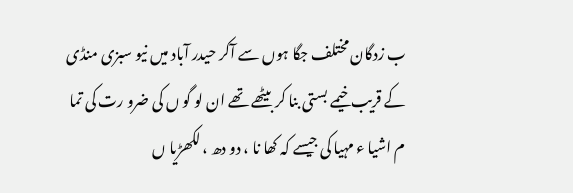ب زدگان مختلف جگا ہوں سے آکر حیدر آباد میں نیو سبزی منڈی کے قریب خیمے بستی بنا کر بیٹھے تھے ان لو گو ں کی ضرو رت کی تما م اشیا ء مہیا کی جیسے کہ کھا نا ، دو دھ ، لکھڑیا ں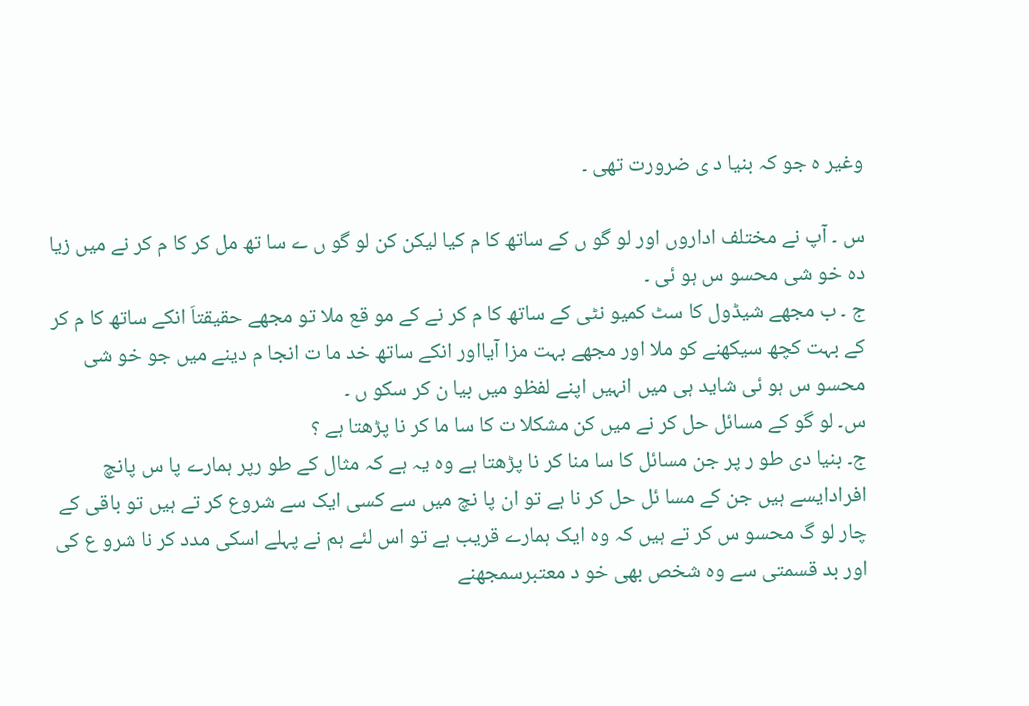وغیر ہ جو کہ بنیا د ی ضرورت تھی ۔

س ۔ آپ نے مختلف اداروں اور لو گو ں کے ساتھ کا م کیا لیکن کن لو گو ں ے سا تھ مل کر کا م کر نے میں زیا دہ خو شی محسو س ہو ئی ۔
ج ۔ ب مجھے شیڈول کا سٹ کمیو نٹی کے ساتھ کا م کر نے کے مو قع ملا تو مجھے حقیقتاَ انکے ساتھ کا م کر کے بہت کچھ سیکھنے کو ملا اور مجھے بہت مزا آیااور انکے ساتھ خد ما ت انجا م دینے میں جو خو شی محسو س ہو ئی شاید ہی میں انہیں اپنے لفظو میں بیا ن کر سکو ں ۔
س۔ لو گو کے مسائل حل کر نے میں کن مشکلا ت کا سا ما کر نا پڑھتا ہے ؟
ج۔ بنیا دی طو ر پر جن مسائل کا سا منا کر نا پڑھتا ہے وہ یہ ہے کہ مثال کے طو رپر ہمارے پا س پانچ افرادایسے ہیں جن کے مسا ئل حل کر نا ہے تو ان پا نچ میں سے کسی ایک سے شروع کر تے ہیں تو باقی کے چار لو گ محسو س کر تے ہیں کہ وہ ایک ہمارے قریب ہے تو اس لئے ہم نے پہلے اسکی مدد کر نا شرو ع کی اور بد قسمتی سے وہ شخص بھی خو د معتبرسمجھنے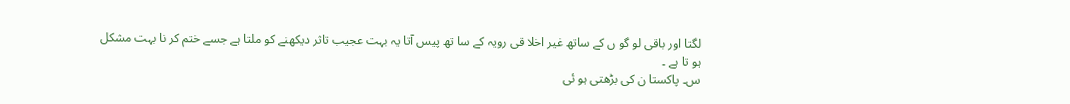لگتا اور باقی لو گو ں کے ساتھ غیر اخلا قی رویہ کے سا تھ پیس آتا یہ بہت عجیب تاثر دیکھنے کو ملتا ہے جسے ختم کر نا بہت مشکل ہو تا ہے ۔
س۔ پاکستا ن کی بڑھتی ہو ئی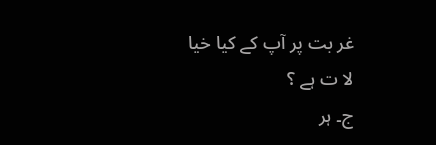غر بت پر آپ کے کیا خیا لا ت ہے ؟
ج۔ ہر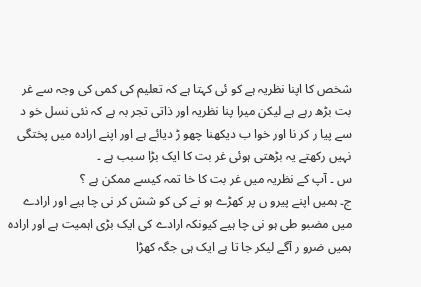شخص کا اپنا نظریہ ہے کو ئی کہتا ہے کہ تعلیم کی کمی کی وجہ سے غر بت بڑھ رہے ہے لیکن میرا پنا نظریہ اور ذاتی تجر بہ ہے کہ نئی نسل خو د سے پیا ر کر نا اور خوا ب دیکھنا چھو ڑ دیائے ہے اور اپنے ارادہ میں پختگی نہیں رکھتے یہ بڑھتی ہوئی غر بت کا ایک بڑا سبب ہے ۔
س ۔ آپ کے نظریہ میں غر بت کا خا تمہ کیسے ممکن ہے ؟
ج۔ ہمیں اپنے پیرو ں پر کھڑے ہو نے کی کو شش کر نی چا ہیے اور ارادے میں مضبو طی ہو نی چا ہیے کیونکہ ارادے کی ایک بڑی اہمیت ہے اور ارادہ ہمیں ضرو ر آگے لیکر جا تا ہے ایک ہی جگہ کھڑا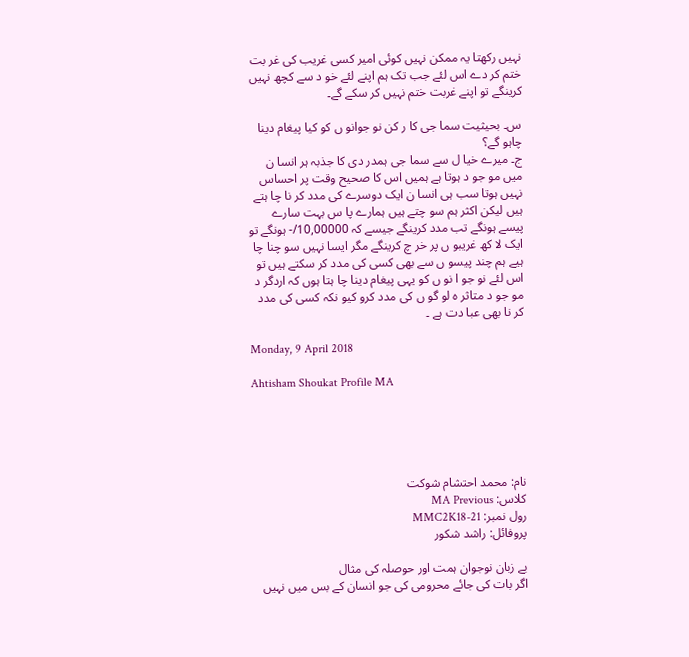نہیں رکھتا یہ ممکن نہیں کوئی امیر کسی غریب کی غر بت ختم کر دے اس لئے جب تک ہم اپنے لئے خو د سے کچھ نہیں کرینگے تو اپنے غربت ختم نہیں کر سکے گے۔

س۔ بحیثیت سما جی کا ر کن نو جوانو ں کو کیا پیغام دینا چاہو گے؟
ج۔ میرے خیا ل سے سما جی ہمدر دی کا جذبہ ہر انسا ن میں مو جو د ہوتا ہے ہمیں اس کا صحیح وقت پر احساس نہیں ہوتا سب ہی انسا ن ایک دوسرے کی مدد کر نا چا ہتے ہیں لیکن اکثر ہم سو چتے ہیں ہمارے پا س بہت سارے پیسے ہونگے تب مدد کرینگے جیسے کہ 10,00000/- ہونگے تو ایک لا کھ غریبو ں پر خر چ کرینگے مگر ایسا نہیں سو چنا چا ہیے ہم چند پیسو ں سے بھی کسی کی مدد کر سکتے ہیں تو اس لئے نو جو ا نو ں کو یہی پیغام دینا چا ہتا ہوں کہ اردگر د مو جو د متاثر ہ لو گو ں کی مدد کرو کیو نکہ کسی کی مدد کر نا بھی عبا دت ہے ۔

Monday, 9 April 2018

Ahtisham Shoukat Profile MA





نام: محمد احتشام شوکت
کلاس: MA Previous
رول نمبر: MMC2K18-21
پروفائل: راشد شکور

بے زبان نوجوان ہمت اور حوصلہ کی مثال
اگر بات کی جائے محرومی کی جو انسان کے بس میں نہیں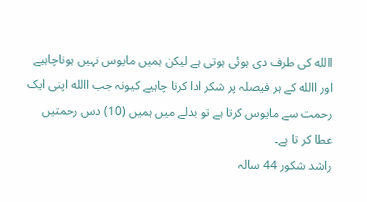االله کی طرف دی ہوئی ہوتی ہے لیکن ہمیں مایوس نہیں ہوناچاہیے اور االله کے ہر فیصلہ پر شکر ادا کرنا چاہیے کیونہ جب االله اپنی ایک رحمت سے مایوس کرتا ہے تو بدلے میں ہمیں (10) دس رحمتیں عطا کر تا ہے۔
راشد شکور 44 سالہ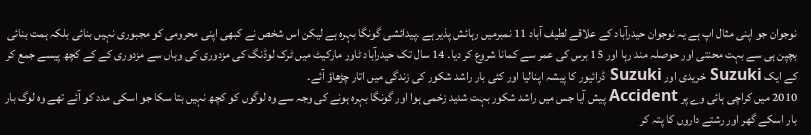نوجوان جو اپنی مثال اپ ہے یہ نوجوان حیدرآباد کے علاقے لطیف آباد 11 نمبرمیں رہائش پذیر ہے ۔پیدائشی گونگا بہرہ ہے لیکن اس شخص نے کبھی اپنی محرومی کو مجبوری نہیں بنائی بلکہ ہمت بنائی بچپن ہی سے بہت محنتی اور حوصلہ مند رہا اور 15 برس کی عمر سے کمانا شروع کر دیا۔ 14 سال تک حیدرآباد ٹاور مارکیٹ میں ٹرک لوڈنگ کی مزدوری کی وہاں سے مزدوری کے کے کچھ پیسے جمع کر کے ایک Suzuki خریدی اور Suzuki ڈرائیور کا پیشہ اپنالیا اور کئی بار راشد شکور کی زندگی میں اتار چڑھاؤ آئے۔
2010 میں کراچی ہائی وے پر Accident پیش آیا جس میں راشد شکور بہت شدید زخمی ہوا اور گونگا بہرہ ہونے کی وجہ سے وہ لوگوں کو کچھ نہیں بتا سکا جو اسکی مدد کو آئے تھے وہ لوگ بار بار اسکے گھر اور رشتے داروں کا پتہ کر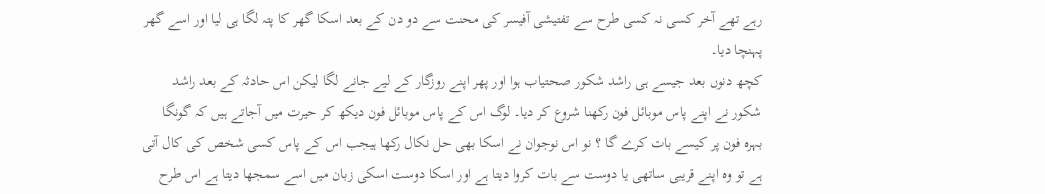رہے تھے آخر کسی نہ کسی طرح سے تفتیشی آفیسر کی محنت سے دو دن کے بعد اسکا گھر کا پتہ لگا ہی لیا اور اسے گھر پہنچا دیا۔
کچھ دنوں بعد جیسے ہی راشد شکور صحتیاب ہوا اور پھر اپنے روزگار کے لیے جانے لگا لیکن اس حادثہ کے بعد راشد شکور نے اپنے پاس موبائل فون رکھنا شروع کر دیا۔ لوگ اس کے پاس موبائل فون دیکھ کر حیرت میں آجاتے ہیں کہ گونگا بہرہ فون پر کیسے بات کرے گا ؟ نو اس نوجوان نے اسکا بھی حل نکال رکھا ہیجب اس کے پاس کسی شخص کی کال آتی ہے تو وہ اپنے قریبی ساتھی یا دوست سے بات کروا دیتا ہے اور اسکا دوست اسکی زبان میں اسے سمجھا دیتا ہے اس طرح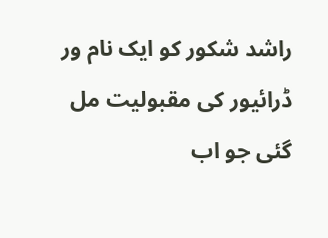راشد شکور کو ایک نام ور ڈرائیور کی مقبولیت مل گئی جو اب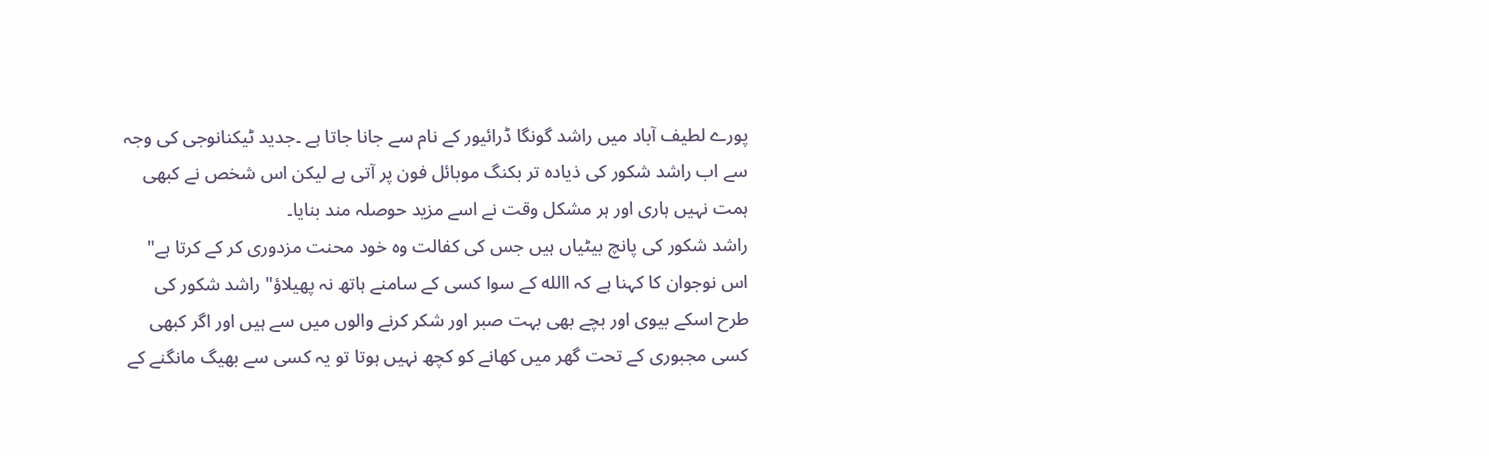پورے لطیف آباد میں راشد گونگا ڈرائیور کے نام سے جانا جاتا ہے ۔جدید ٹیکنانوجی کی وجہ سے اب راشد شکور کی ذیادہ تر بکنگ موبائل فون پر آتی ہے لیکن اس شخص نے کبھی ہمت نہیں ہاری اور ہر مشکل وقت نے اسے مزید حوصلہ مند بنایا۔
راشد شکور کی پانچ بیٹیاں ہیں جس کی کفالت وہ خود محنت مزدوری کر کے کرتا ہے" اس نوجوان کا کہنا ہے کہ االله کے سوا کسی کے سامنے ہاتھ نہ پھیلاؤ" راشد شکور کی طرح اسکے بیوی اور بچے بھی بہت صبر اور شکر کرنے والوں میں سے ہیں اور اگر کبھی کسی مجبوری کے تحت گھر میں کھانے کو کچھ نہیں ہوتا تو یہ کسی سے بھیگ مانگنے کے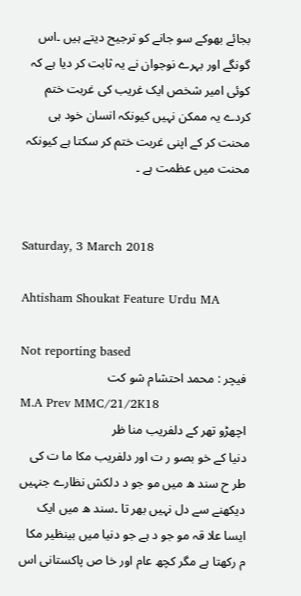بجائے بھوکے سو جانے کو ترجیح دیتے ہیں ۔اس گونگے اور بہرے نوجوان نے یہ ثابت کر دیا ہے کہ کوئی امیر شخص ایک غریب کی غربت ختم کردے یہ ممکن نہیں کیونکہ انسان خود ہی محنت کر کے اپنی غربت ختم کر سکتا ہے کیونکہ محنت میں عظمت ہے ۔


Saturday, 3 March 2018

Ahtisham Shoukat Feature Urdu MA

Not reporting based
فیچر : محمد احتشام شو کت
M.A Prev MMC/21/2K18
اچھڑو تھر کے دلفریب منا ظر
دنیا کے خو بصو ر ت اور دلفریب مکا ما ت کی طر ح سند ھ میں مو جو د دلکش نظارے جنہیں دیکھنے سے دل نہیں بھر تا ۔سند ھ میں ایک ایسا علا قہ مو جو د ہے جو دنیا میں بینظیر مکا م رکھتا ہے مگر کچھ عام اور خا ص پاکستانی اس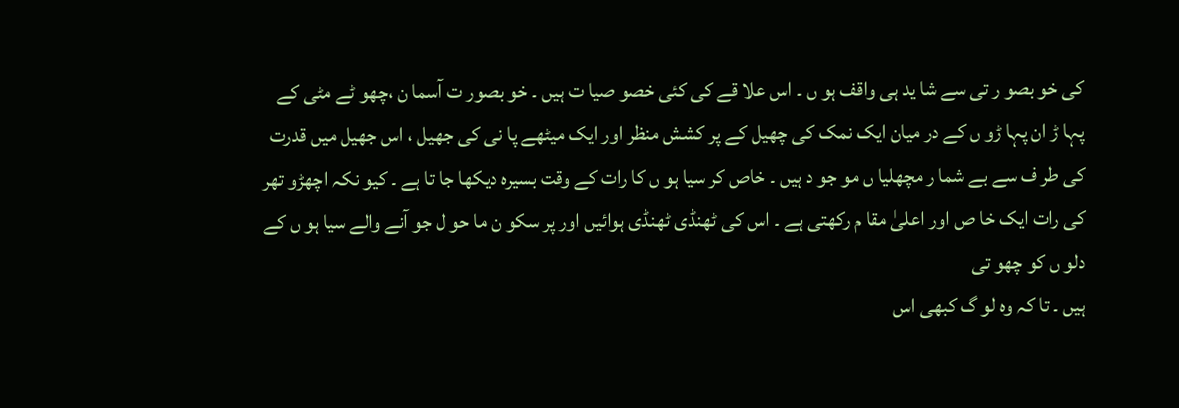کی خو بصو ر تی سے شا ید ہی واقف ہو ں ۔ اس علا قے کی کئی خصو صیا ت ہیں ۔ خو بصور ت آسما ن ،چھو ٹے مٹی کے پہا ڑ ان پہا ڑو ں کے در میان ایک نمک کی چھیل کے پر کشش منظر اور ایک میٹھے پا نی کی جھیل ، اس جھیل میں قدرت کی طر ف سے بے شما ر مچھلیا ں مو جو د ہیں ۔ خاص کر سیا ہو ں کا رات کے وقت بسیرہ دیکھا جا تا ہے ۔ کیو نکہ اچھڑو تھر کی رات ایک خا ص اور اعلیٰ مقا م رکھتی ہے ۔ اس کی ٹھنڈی ٹھنڈی ہوائیں اور پر سکو ن ما حو ل جو آنے والے سیا ہو ں کے دلو ں کو چھو تی
ہیں ۔ تا کہ وہ لو گ کبھی اس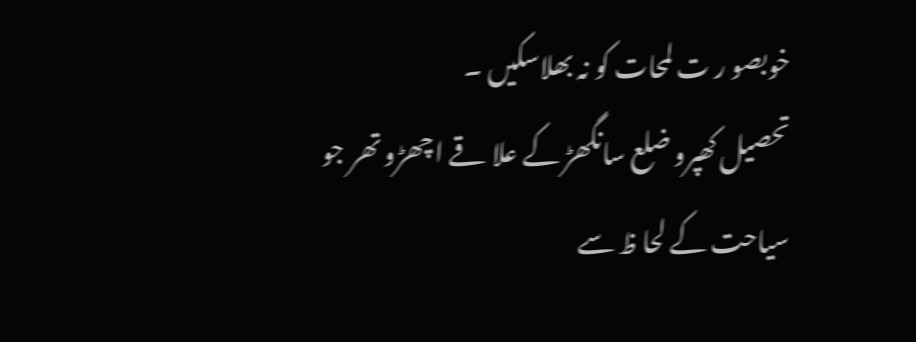خوبصو ر ت لمحات کو نہ بھلاسکیں ۔
تحصیل کھپرو ضلع سانگھڑ کے علا قے اچھڑو تھر جو سیاحت کے لحا ظ سے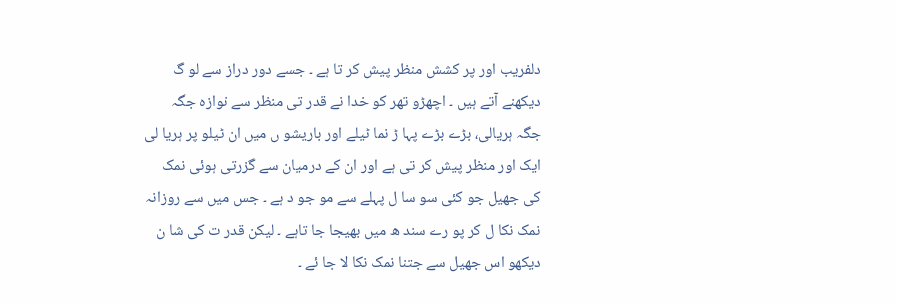دلفریب اور پر کشش منظر پیش کر تا ہے ۔ جسے دور دراز سے لو گ دیکھنے آتے ہیں ۔ اچھڑو تھر کو خدا نے قدر تی منظر سے نوازہ جگہ جگہ ہریالی، بڑے بڑے پہا ڑ نما ٹیلے اور باریشو ں میں ان ٹیلو پر ہریا لی ایک اور منظر پیش کر تی ہے اور ان کے درمیان سے گزرتی ہوئی نمک کی جھیل جو کئی سو سا ل پہلے سے مو جو د ہے ۔ جس میں سے روزانہ نمک نکا ل کر پو رے سند ھ میں بھیجا جا تاہے ۔ لیکن قدر ت کی شا ن دیکھو اس جھیل سے جتنا نمک نکا لا جا ئے ۔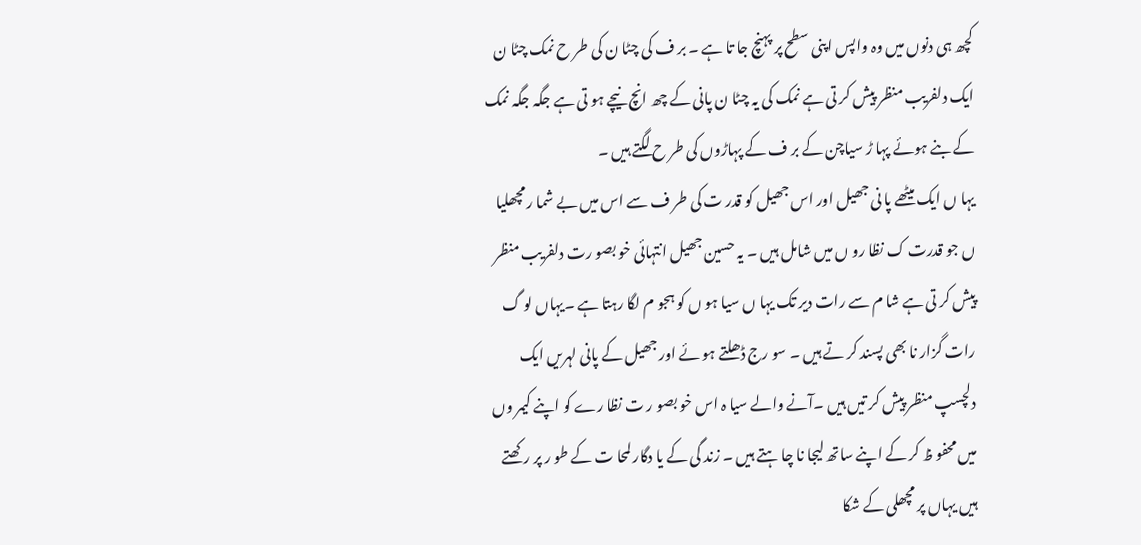کچھ ہی دنوں میں وہ واپس اپنی سطح پر پہنچ جا تا ہے ۔ بر ف کی چٹا ن کی طر ح نمک چٹا ن ایک دلفریب منظر پیش کر تی ہے نمک کی یہ چٹا ن پانی کے چھ انچ نیچے ہو تی ہے جگہ جگہ نمک کے بنے ہوئے پہا ڑ سیاچن کے بر ف کے پہاڑوں کی طر ح لگتے ہیں ۔
یہا ں ایک میٹھے پا نی جھیل اور اس جھیل کو قدر ت کی طر ف سے اس میں بے شما ر مچھلیا ں جو قدرت ک نظا رو ں میں شامل ہیں ۔ یہ حسین جھیل انتہائی خو بصو رت دلفریب منظر پیش کر تی ہے شا م سے رات دیر تک یہا ں سیا ہو ں کو ہجو م لگا رہتا ہے ۔یہاں لو گ رات گزار نا بھی پسند کر تے ہیں ۔ سو رج ڈھلتے ہو ئے اور جھیل کے پانی لہریں ایک دلچسپ منظر پیش کر تیں ہیں ۔آنے والے سیا ہ اس خو بصو ر ت نظا رے کو اپنے کیمر وں میں محفو ظ کر کے اپنے ساتھ لیجا نا چا ہتے ہیں ۔ زند گی کے یا دگار لمحا ت کے طو ر پر رکھتے ہیں یہاں پر مچھلی کے شکا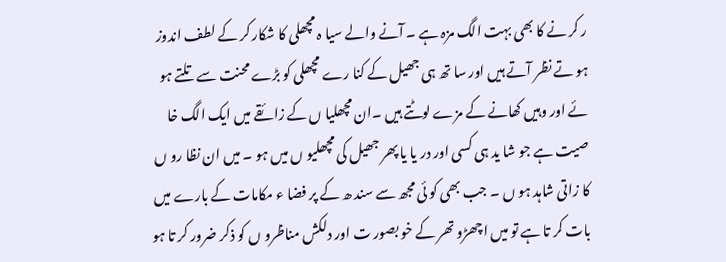ر کر نے کا بھی بہت الگ مزہ ہے ۔ آنے والے سیا ہ مچھلی کا شکار کر کے لطف اندوز ہو تے نظر آتے ہیں اور سا تھ ہی جھیل کے کنا رے مچھلی کو بڑے محنت سے تلتے ہو ئے اور وہیں کھانے کے مزے لوٹتے ہیں ۔ان مچھلیا ں کے زائقے میں ایک الگ خا صیت ہے جو شا ید ہی کسی اور در یا یا پھر جھیل کی مچھلیو ں میں ہو ۔ میں ان نظا رو ں کا زاتی شاہد ہو ں ۔ جب بھی کو ئی مجھ سے سند ھ کے پر فضا ء مکامات کے بارے میں بات کر تا ہے تو میں اچھڑو تھر کے خو بصور ت اور دلکش مناظرو ں کو ذکر ضرور کر تا ہو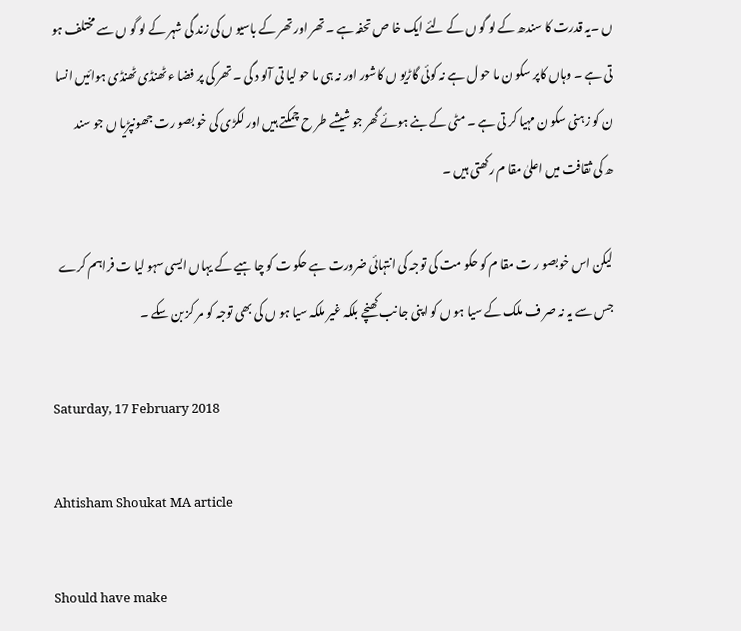ں ۔یہ قدرت کا سندھ کے لو گو ں کے لئے ایک خا ص تحفہ ہے ۔ تھر اور تھر کے باسیو ں کی زند گی شہر کے لو گو ں سے مختلف ہو تی ہے ۔ وہاں کاپر سکو ن ما حو ل ہے نہ کوئی گاڑیو ں کاشور اور نہ ہی ما حو لیا تی آلو د گی ۔ تھر کی پر فضا ء ٹھنڈی ٹھنڈی ہوائیں انسا ن کو زہنی سکو ن مہیا کر تی ہے ۔ مٹی کے بنے ہوئے گھر جو شیشے طر ح چمکتے ہیں اور لکڑی کی خو بصو رت جھونپڑیا ں جو سند
ھ کی ثقافت میں اعلیٰ مقا م رکھتی ہیں ۔

لیکن اس خوبصو ر ت مقا م کو حکو مت کی توجہ کی انتہائی ضرورت ہے حکو ت کو چا ہیے کے یہاں ایسی سہو لیا ت فراہم کرے جس سے یہ نہ صر ف ملک کے سیا ہو ں کو اپنی جا نب کھنچے بلکہ غیر ملکہ سیا ہو ں کی بھی توجہ کو مر کز بن سکے ۔

Saturday, 17 February 2018

Ahtisham Shoukat MA article

Should have make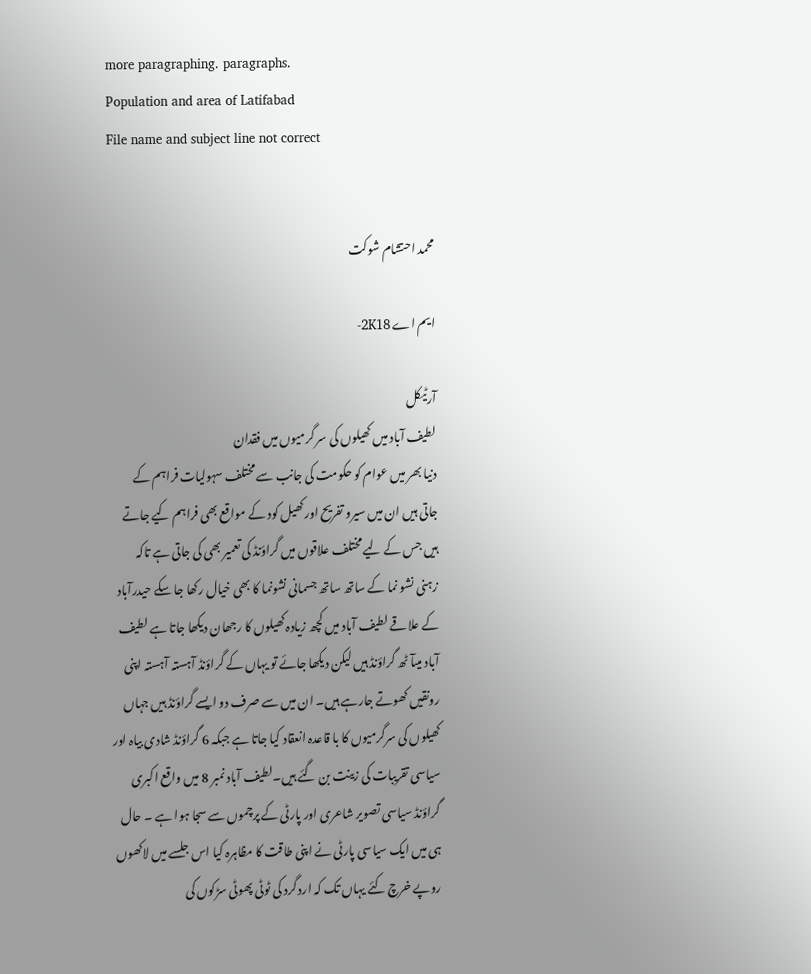more paragraphing. paragraphs.
Population and area of Latifabad
File name and subject line not correct


محمد احتشام شوکت

ایم اے 2K18-

آرٹیکل
لطیف آباد میں کھیلوں کی سر گرمیوں میں فقدان
دنیا بھر میں عوام کو حکومت کی جانب سے مختلف سہولیات فراہم کے جاتی ہیں ان میں سیرو تفریح اور کھیل کود کے مواقع بھی فراہم کیے جاتے ہیں جس کے لیے مختلف علاقوں میں گراؤنڈ کی تعمیر بھی کی جاتی ہے تاکہ زہنی نشو نما کے ساتھ ساتھ جسمانی نشونما کا بھی خیال رکھا جا سکے حیدرآباد کے علاقے لطیف آباد میں کچھ زیادہ کھیلوں کا رجھان دیکھا جاتا ہے لطیف آباد میںآٹھ گراؤنڈ ہیں لیکن دیکھا جائے تو یہاں کے گراؤنڈ آہستہ آہستہ اپنی رونقیں کھوتے جارہے ہیں۔ ان میں سے صرف دو ایسے گراؤنڈ ہیں جہاں کھیلوں کی سرگرمیوں کا با قاعدہ انعقاد کیا جاتا ہے جبکہ 6 گراؤنڈ شادی بیاہ اور سیاسی تقریبات کی زینت بن گئے ہیں۔لطیف آباد نمبر 8 میں واقع اکبری گراؤنڈ سیاسی تصویر شاعری اور پارٹی کے پرچموں سے سجا ہوا ہے ۔ حال ہی میں ایک سیاسی پارٹی نے اپنی طاقت کا مظاہرہ کیا اس جلسے میں لاکھوں روپے خرچ کئے یہاں تک کہ ارد گرد کی ٹوٹی پھوٹی سڑکوں کی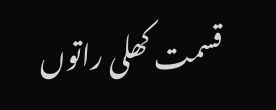قسمت کھلی راتوں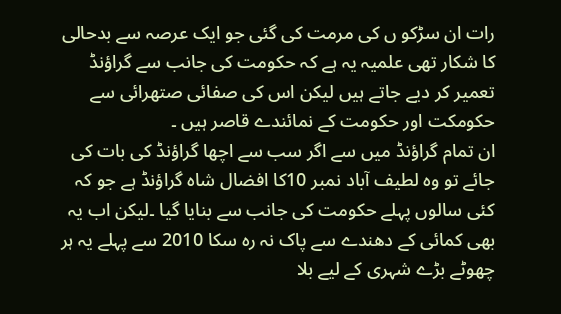رات ان سڑکو ں کی مرمت کی گئی جو ایک عرصہ سے بدحالی کا شکار تھی علمیہ یہ ہے کہ حکومت کی جانب سے گراؤنڈ تعمیر کر دیے جاتے ہیں لیکن اس کی صفائی صتھرائی سے حکومکت اور حکومت کے نمائندے قاصر ہیں ۔
ان تمام گراؤنڈ میں سے اگر سب سے اچھا گراؤنڈ کی بات کی جائے تو وہ لطیف آباد نمبر 10کا افضال شاہ گراؤنڈ ہے جو کہ کئی سالوں پہلے حکومت کی جانب سے بنایا گیا ۔لیکن اب یہ بھی کمائی کے دھندے سے پاک نہ رہ سکا 2010 سے پہلے یہ ہر چھوٹے بڑے شہری کے لیے بلا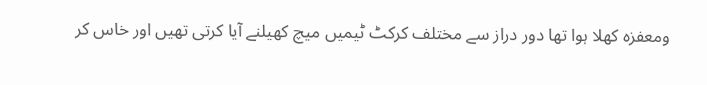ومعفزہ کھلا ہوا تھا دور دراز سے مختلف کرکٹ ٹیمیں میچ کھیلنے آیا کرتی تھیں اور خاس کر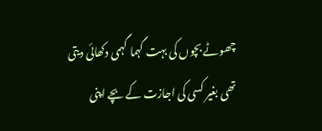چھوٹے بچوں کی بہت گہما گہمی دکھائی دیتی تھی بغیر کسی کی اجازت کے بچے اپنی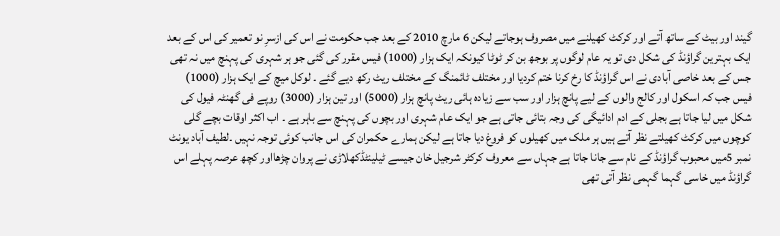گیند اور بیٹ کے ساتھ آتے اور کرکٹ کھیلنے میں مصروف ہوجاتے لیکن 6 مارچ 2010 کے بعد جب حکومت نے اس کی ازسرِ نو تعمیر کی اس کے بعد ایک بہترین گراؤنڈ کی شکل دی تو یہ عام لوگوں پر بوجھ بن کر ٹوٹا کیونکہ ایک ہزار (1000) فیس مقرر کی گئی جو ہر شہری کی پہنچ میں نہ تھی جس کے بعد خاصی آبادی نے اس گراؤنڈ کا رخ کرنا ختم کردیا اور مختلف ٹائمنگ کے مختلف ریٹ رکھ دیے گئے ۔ لوکل میچ کے ایک ہزار (1000) فیس جب کہ اسکول اور کالج والوں کے لیے پانچ ہزار اور سب سے زیادہ ہائی ریٹ پانچ ہزار (5000) اور تین ہزار (3000) روپے فی گھنٹہ فیول کی شکل میں لیا جاتا ہے بجلی کے ادم ادائیگی کی وجہ بتائی جاتی ہے جو ایک عام شہری اور بچوں کی پہنچ سے باہر ہے ۔ اب اکثر اوقات بچے گلی کوچوں میں کرکٹ کھیلتے نظر آتے ہیں ہر ملک میں کھیلوں کو فروغ دیا جاتا ہے لیکن ہمارے حکمران کی اس جانب کوئی توجہ نہیں ۔لطیف آباد یونٹ نمبر 5میں محبوب گراؤنڈ کے نام سے جانا جاتا ہے جہاں سے معروف کرکٹر شرجیل خان جیسے ٹیلینٹڈکھلاڑی نے پروان چڑھااور کچھ عرصہ پہلے اس گراؤنڈ میں خاسی گہما گہمی نظر آتی تھی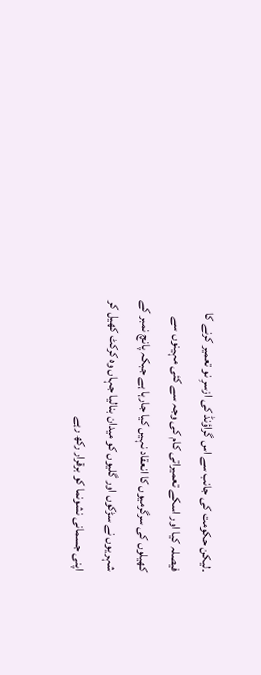۔لیکن حکومت کی جانب سے اس گراؤنڈ کی ازسرِ نو تعمیر کرنے کا فیصلہ کیا اور اسکے تعمیراتی کام کی وجہ سے کئی مہینوں سے کھیلوں کی سرگرمیوں کا انعقاد نہیں کیا جارہا ہے جبکہ پانچ نمبر کے شہریوں نے سڑکوں اور گلیوں کو میدان بنالیا جہاں وہ کرکٹ کھیل کر اپنی جسمانی نشونما کو برقرار رکھ رہے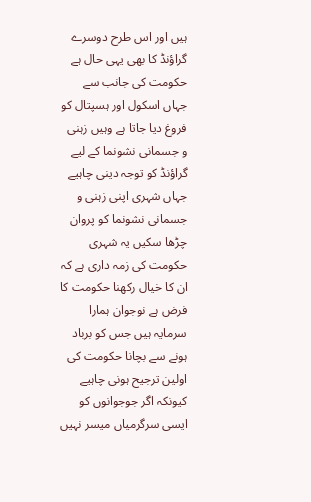ہیں اور اس طرح دوسرے گراؤنڈ کا بھی یہی حال ہے حکومت کی جانب سے جہاں اسکول اور ہسپتال کو فروغ دیا جاتا ہے وہیں زہنی و جسمانی نشونما کے لیے گراؤنڈ کو توجہ دینی چاہیے جہاں شہری اپنی زہنی و جسمانی نشونما کو پروان چڑھا سکیں یہ شہری حکومت کی زمہ داری ہے کہ ان کا خیال رکھنا حکومت کا فرض ہے نوجوان ہمارا سرمایہ ہیں جس کو برباد ہونے سے بچانا حکومت کی اولین ترجیح ہونی چاہیے کیونکہ اگر جوجوانوں کو ایسی سرگرمیاں میسر نہیں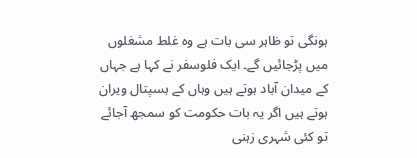ہونگی تو ظاہر سی بات ہے وہ غلط مشغلوں میں پڑجائیں گے۔ ایک فلوسفر نے کہا ہے جہاں کے میدان آباد ہوتے ہیں وہاں کے ہسپتال ویران ہوتے ہیں اگر یہ بات حکومت کو سمجھ آجائے تو کئی شہری زہنی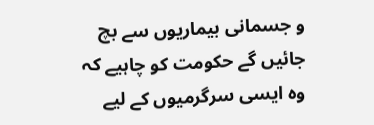و جسمانی بیماریوں سے بچ جائیں گے حکومت کو چاہیے کہ وہ ایسی سرگرمیوں کے لیے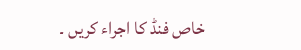خاص فنڈ کا اجراء کریں ۔